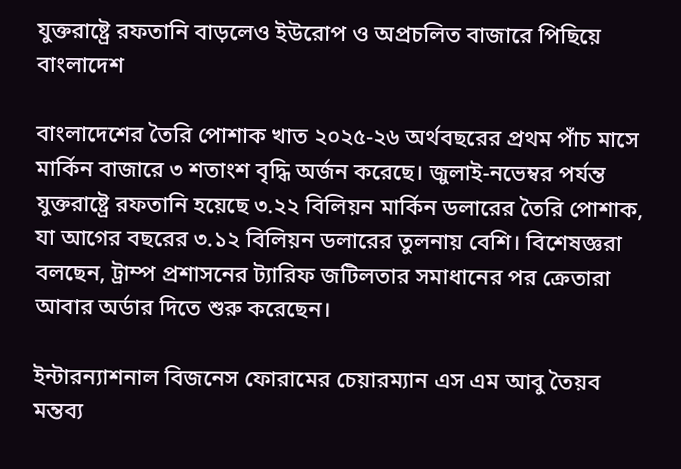যুক্তরাষ্ট্রে রফতানি বাড়লেও ইউরোপ ও অপ্রচলিত বাজারে পিছিয়ে বাংলাদেশ

বাংলাদেশের তৈরি পোশাক খাত ২০২৫-২৬ অর্থবছরের প্রথম পাঁচ মাসে মার্কিন বাজারে ৩ শতাংশ বৃদ্ধি অর্জন করেছে। জুলাই-নভেম্বর পর্যন্ত যুক্তরাষ্ট্রে রফতানি হয়েছে ৩.২২ বিলিয়ন মার্কিন ডলারের তৈরি পোশাক, যা আগের বছরের ৩.১২ বিলিয়ন ডলারের তুলনায় বেশি। বিশেষজ্ঞরা বলছেন, ট্রাম্প প্রশাসনের ট্যারিফ জটিলতার সমাধানের পর ক্রেতারা আবার অর্ডার দিতে শুরু করেছেন।

ইন্টারন্যাশনাল বিজনেস ফোরামের চেয়ারম্যান এস এম আবু তৈয়ব মন্তব্য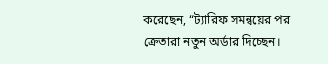করেছেন, “ট্যারিফ সমন্বয়ের পর ক্রেতারা নতুন অর্ডার দিচ্ছেন।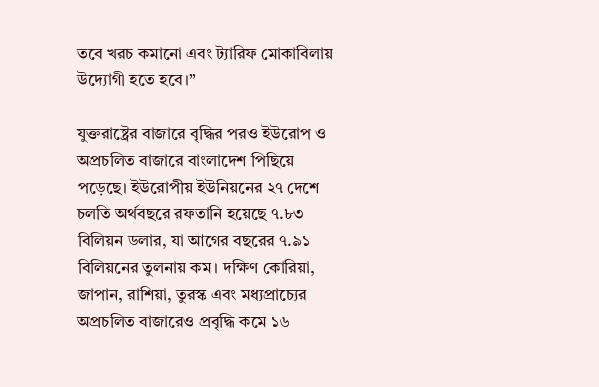তবে খরচ কমানো এবং ট্যারিফ মোকাবিলায় উদ্যোগী হতে হবে।”

যুক্তরাষ্ট্রের বাজারে বৃদ্ধির পরও ইউরোপ ও অপ্রচলিত বাজারে বাংলাদেশ পিছিয়ে পড়েছে। ইউরোপীয় ইউনিয়নের ২৭ দেশে চলতি অর্থবছরে রফতানি হয়েছে ৭.৮৩ বিলিয়ন ডলার, যা আগের বছরের ৭.৯১ বিলিয়নের তুলনায় কম। দক্ষিণ কোরিয়া, জাপান, রাশিয়া, তুরস্ক এবং মধ্যপ্রাচ্যের অপ্রচলিত বাজারেও প্রবৃদ্ধি কমে ১৬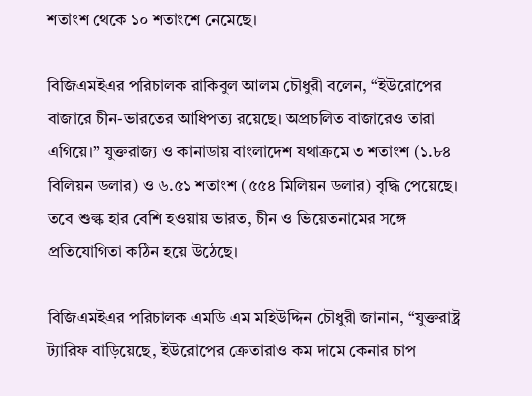শতাংশ থেকে ১০ শতাংশে নেমেছে।

বিজিএমইএর পরিচালক রাকিবুল আলম চৌধুরী বলেন, “ইউরোপের বাজারে চীন-ভারতের আধিপত্য রয়েছে। অপ্রচলিত বাজারেও তারা এগিয়ে।” যুক্তরাজ্য ও কানাডায় বাংলাদেশ যথাক্রমে ৩ শতাংশ (১.৮৪ বিলিয়ন ডলার) ও ৬.৫১ শতাংশ (৫৫৪ মিলিয়ন ডলার) বৃদ্ধি পেয়েছে। তবে শুল্ক হার বেশি হওয়ায় ভারত, চীন ও ভিয়েতনামের সঙ্গে প্রতিযোগিতা কঠিন হয়ে উঠেছে।

বিজিএমইএর পরিচালক এমডি এম মহিউদ্দিন চৌধুরী জানান, “যুক্তরাষ্ট্র ট্যারিফ বাড়িয়েছে, ইউরোপের ক্রেতারাও কম দামে কেনার চাপ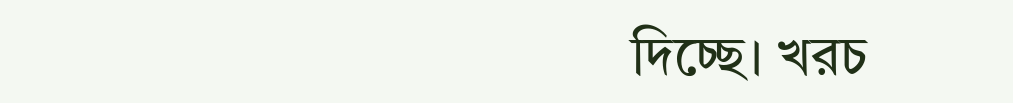দিচ্ছে। খরচ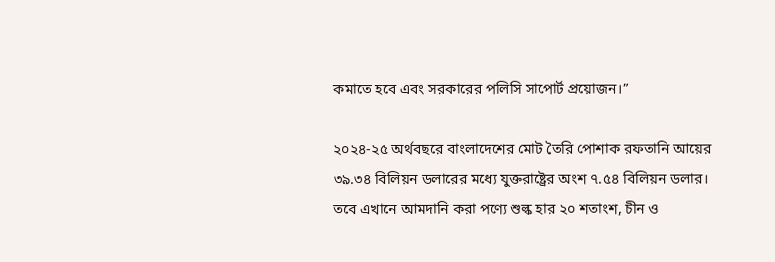কমাতে হবে এবং সরকারের পলিসি সাপোর্ট প্রয়োজন।”

২০২৪-২৫ অর্থবছরে বাংলাদেশের মোট তৈরি পোশাক রফতানি আয়ের ৩৯.৩৪ বিলিয়ন ডলারের মধ্যে যুক্তরাষ্ট্রের অংশ ৭.৫৪ বিলিয়ন ডলার। তবে এখানে আমদানি করা পণ্যে শুল্ক হার ২০ শতাংশ, চীন ও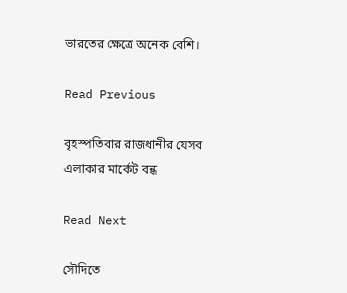ভারতের ক্ষেত্রে অনেক বেশি।

Read Previous

বৃহস্পতিবার রাজধানীর যেসব এলাকার মার্কেট বন্ধ

Read Next

সৌদিতে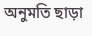অনুমতি ছাড়া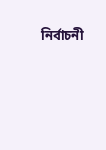নির্বাচনী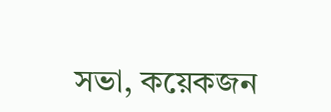সভা, কয়েকজন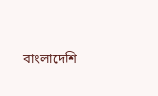বাংলাদেশি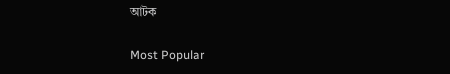আটক

Most Popular